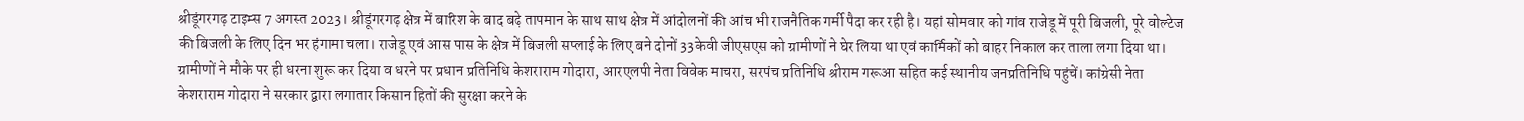श्रीडूंगरगढ़ टाइम्स 7 अगस्त 2023। श्रीडूंगरगढ़ क्षेत्र में बारिश के बाद बढ़े तापमान के साथ साथ क्षेत्र में आंदोलनों की आंच भी राजनैतिक गर्मी पैदा कर रही है। यहां सोमवार को गांव राजेडू में पूरी बिजली, पूरे वोल्टेज की बिजली के लिए दिन भर हंगामा चला। राजेडू एवं आस पास के क्षेत्र में बिजली सप्लाई के लिए बने दोनों 33केवी जीएसएस को ग्रामीणों ने घेर लिया था एवं कार्मिकों को बाहर निकाल कर ताला लगा दिया था। ग्रामीणों ने मौके पर ही धरना शुरू कर दिया व धरने पर प्रधान प्रतिनिधि केशराराम गोदारा, आरएलपी नेता विवेक माचरा, सरपंच प्रतिनिधि श्रीराम गरूआ सहित कई स्थानीय जनप्रतिनिधि पहुंचें। कांग्रेसी नेता केशराराम गोदारा ने सरकार द्वारा लगातार किसान हितों की सुरक्षा करने के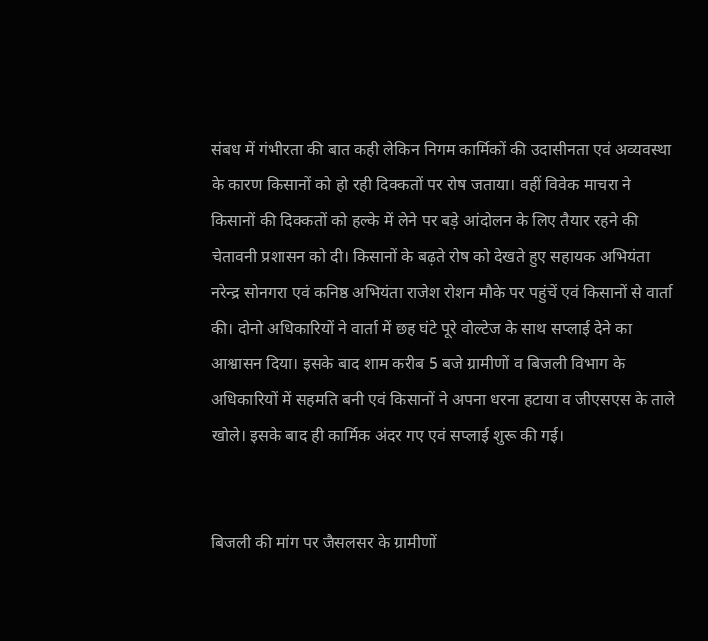संबध में गंभीरता की बात कही लेकिन निगम कार्मिकों की उदासीनता एवं अव्यवस्था के कारण किसानों को हो रही दिक्कतों पर रोष जताया। वहीं विवेक माचरा ने किसानों की दिक्कतों को हल्के में लेने पर बड़े आंदोलन के लिए तैयार रहने की चेतावनी प्रशासन को दी। किसानों के बढ़ते रोष को देखते हुए सहायक अभियंता नरेन्द्र सोनगरा एवं कनिष्ठ अभियंता राजेश रोशन मौके पर पहुंचें एवं किसानों से वार्ता की। दोनो अधिकारियों ने वार्ता में छह घंटे पूरे वोल्टेज के साथ सप्लाई देने का आश्वासन दिया। इसके बाद शाम करीब 5 बजे ग्रामीणों व बिजली विभाग के अधिकारियों में सहमति बनी एवं किसानों ने अपना धरना हटाया व जीएसएस के ताले खोले। इसके बाद ही कार्मिक अंदर गए एवं सप्लाई शुरू की गई।


बिजली की मांग पर जैसलसर के ग्रामीणों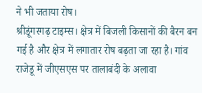ने भी जताया रोष।
श्रीडूंगरगढ़ टाइम्स। क्षेत्र में बिजली किसानों की बैरन बन गई है और क्षेत्र में लगातार रोष बढ़ता जा रहा है। गांव राजेडू में जीएसएस पर तालाबंदी के अलावा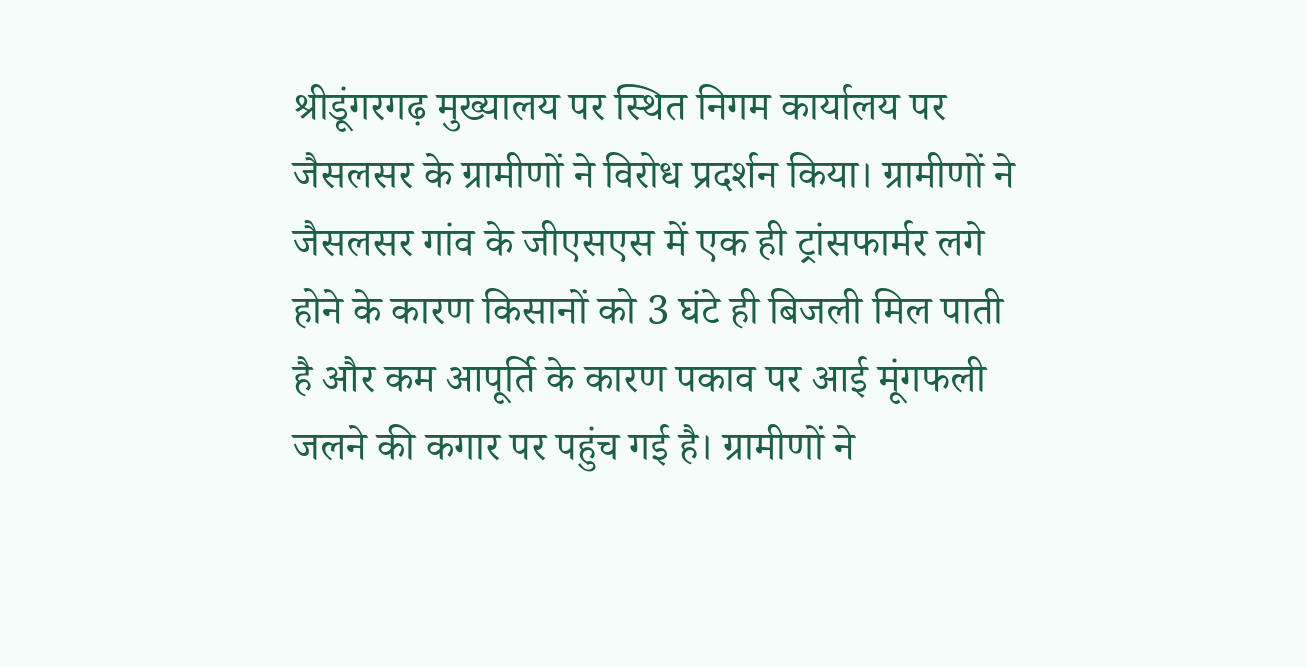श्रीडूंगरगढ़ मुख्यालय पर स्थित निगम कार्यालय पर जैसलसर के ग्रामीणों ने विरोध प्रदर्शन किया। ग्रामीणों ने जैसलसर गांव के जीएसएस में एक ही ट्रांसफार्मर लगे होने के कारण किसानों को 3 घंटे ही बिजली मिल पाती है और कम आपूर्ति के कारण पकाव पर आई मूंगफली जलने की कगार पर पहुंच गई है। ग्रामीणों ने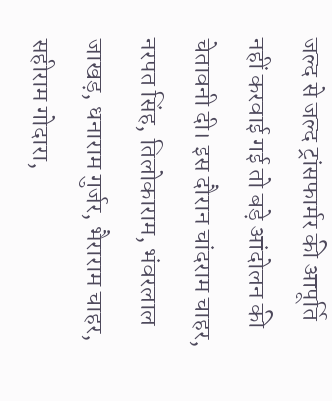जल्द से जल्द ट्रांसफार्मर की आपूर्ति नहीं करवाई गई तो बड़े आंदोलन की चेतावनी दी। इस दौरान चांदराम चाहर, नरपत सिंह, तिलोकाराम, भंवरलाल जाखड़, धनाराम गुर्जर, भैराराम चाहर, सहीराम गोदारा,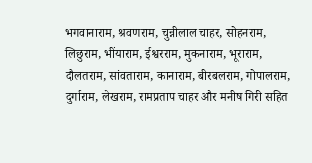भगवानाराम, श्रवणराम, चुन्नीलाल चाहर, सोहनराम, लिछुराम, भींयाराम, ईश्वरराम, मुकनाराम, भूराराम, दौलतराम, सांवताराम, कानाराम, बीरबलराम, गोपालराम, दुर्गाराम, लेखराम, रामप्रताप चाहर और मनीष गिरी सहित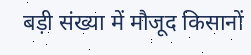बड़ी संख्या में मौजूद किसानों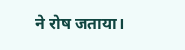ने रोष जताया।